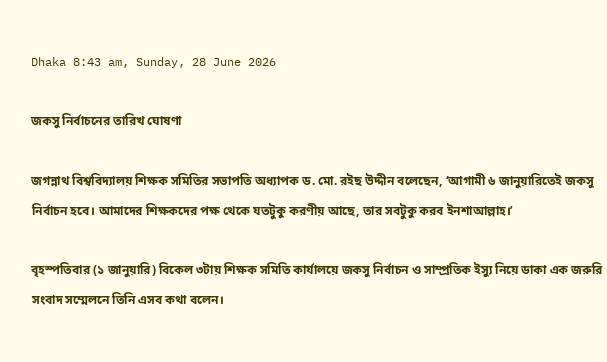Dhaka 8:43 am, Sunday, 28 June 2026

জকসু নির্বাচনের তারিখ ঘোষণা

জগন্নাথ বিশ্ববিদ্যালয় শিক্ষক সমিতির সভাপতি অধ্যাপক ড. মো. রইছ উদ্দীন বলেছেন, ‘আগামী ৬ জানুয়ারিতেই জকসু নির্বাচন হবে। আমাদের শিক্ষকদের পক্ষ থেকে যতটুকু করণীয় আছে, তার সবটুকু করব ইনশাআল্লাহ।’

বৃহস্পতিবার (১ জানুয়ারি) বিকেল ৩টায় শিক্ষক সমিতি কার্যালয়ে জকসু নির্বাচন ও সাম্প্রতিক ইস্যু নিয়ে ডাকা এক জরুরি সংবাদ সম্মেলনে তিনি এসব কথা বলেন।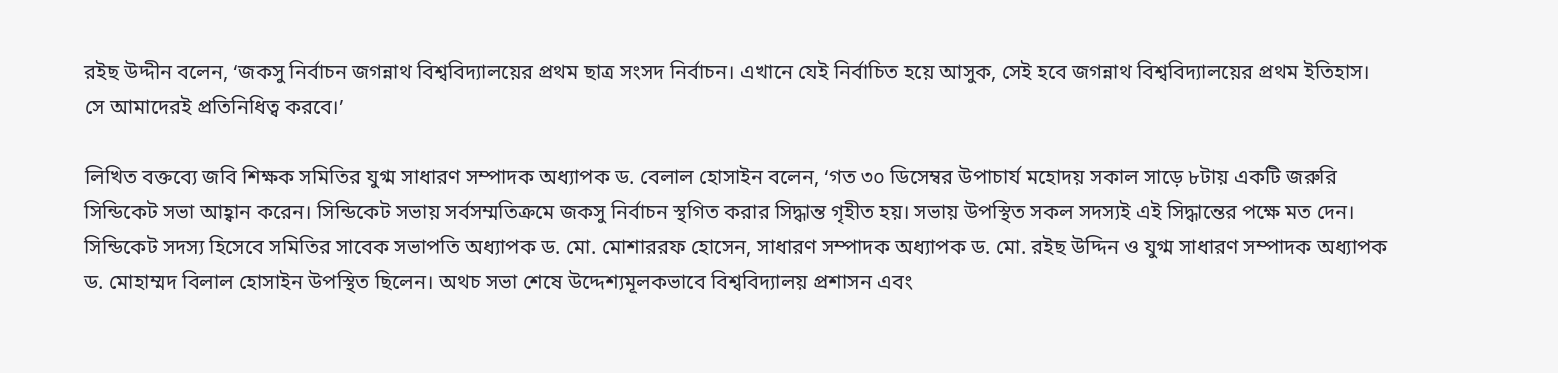রইছ উদ্দীন বলেন, ‘জকসু নির্বাচন জগন্নাথ বিশ্ববিদ্যালয়ের প্রথম ছাত্র সংসদ নির্বাচন। এখানে যেই নির্বাচিত হয়ে আসুক, সেই হবে জগন্নাথ বিশ্ববিদ্যালয়ের প্রথম ইতিহাস। সে আমাদেরই প্রতিনিধিত্ব করবে।’

লিখিত বক্তব্যে জবি শিক্ষক সমিতির যুগ্ম সাধারণ সম্পাদক অধ্যাপক ড. বেলাল হোসাইন বলেন, ‘গত ৩০ ডিসেম্বর উপাচার্য মহোদয় সকাল সাড়ে ৮টায় একটি জরুরি সিন্ডিকেট সভা আহ্বান করেন। সিন্ডিকেট সভায় সর্বসম্মতিক্রমে জকসু নির্বাচন স্থগিত করার সিদ্ধান্ত গৃহীত হয়। সভায় উপস্থিত সকল সদস্যই এই সিদ্ধান্তের পক্ষে মত দেন। সিন্ডিকেট সদস্য হিসেবে সমিতির সাবেক সভাপতি অধ্যাপক ড. মো. মোশাররফ হোসেন, সাধারণ সম্পাদক অধ্যাপক ড. মো. রইছ উদ্দিন ও যুগ্ম সাধারণ সম্পাদক অধ্যাপক ড. মোহাম্মদ বিলাল হোসাইন উপস্থিত ছিলেন। অথচ সভা শেষে উদ্দেশ্যমূলকভাবে বিশ্ববিদ্যালয় প্রশাসন এবং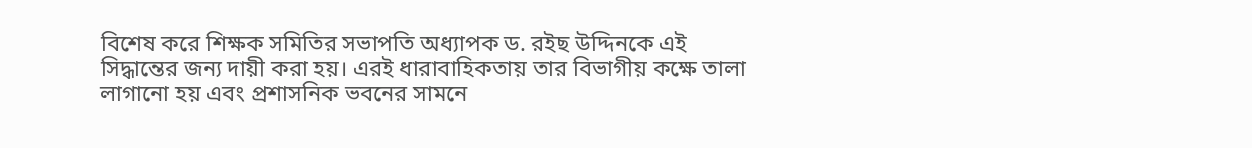বিশেষ করে শিক্ষক সমিতির সভাপতি অধ্যাপক ড. রইছ উদ্দিনকে এই সিদ্ধান্তের জন্য দায়ী করা হয়। এরই ধারাবাহিকতায় তার বিভাগীয় কক্ষে তালা লাগানো হয় এবং প্রশাসনিক ভবনের সামনে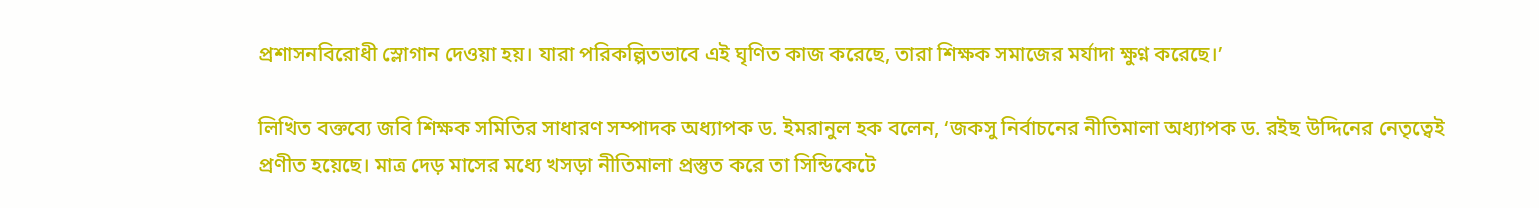প্রশাসনবিরোধী স্লোগান দেওয়া হয়। যারা পরিকল্পিতভাবে এই ঘৃণিত কাজ করেছে, তারা শিক্ষক সমাজের মর্যাদা ক্ষুণ্ন করেছে।’

লিখিত বক্তব্যে জবি শিক্ষক সমিতির সাধারণ সম্পাদক অধ্যাপক ড. ইমরানুল হক বলেন, ‘জকসু নির্বাচনের নীতিমালা অধ্যাপক ড. রইছ উদ্দিনের নেতৃত্বেই প্রণীত হয়েছে। মাত্র দেড় মাসের মধ্যে খসড়া নীতিমালা প্রস্তুত করে তা সিন্ডিকেটে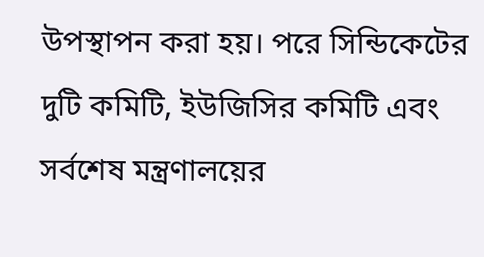উপস্থাপন করা হয়। পরে সিন্ডিকেটের দুটি কমিটি, ইউজিসির কমিটি এবং সর্বশেষ মন্ত্রণালয়ের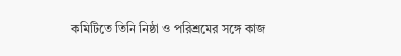কমিটিতে তিনি নিষ্ঠা ও পরিশ্রমের সঙ্গে কাজ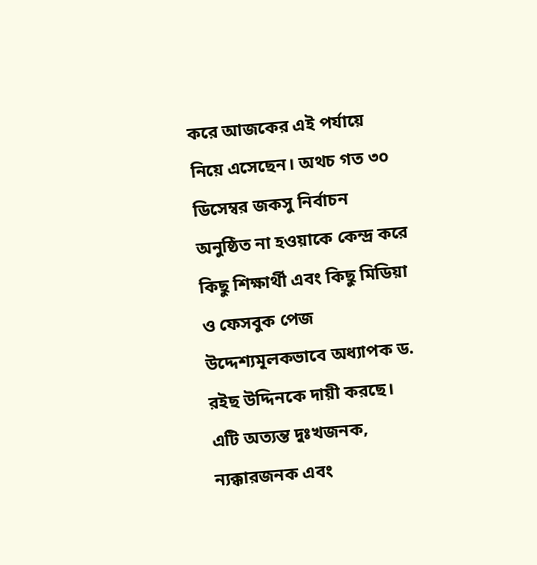করে আজকের এই পর্যায়ে নিয়ে এসেছেন। অথচ গত ৩০ ডিসেম্বর জকসু নির্বাচন অনুষ্ঠিত না হওয়াকে কেন্দ্র করে কিছু শিক্ষার্থী এবং কিছু মিডিয়া ও ফেসবুক পেজ উদ্দেশ্যমূলকভাবে অধ্যাপক ড. রইছ উদ্দিনকে দায়ী করছে। এটি অত্যন্ত দুঃখজনক, ন্যক্কারজনক এবং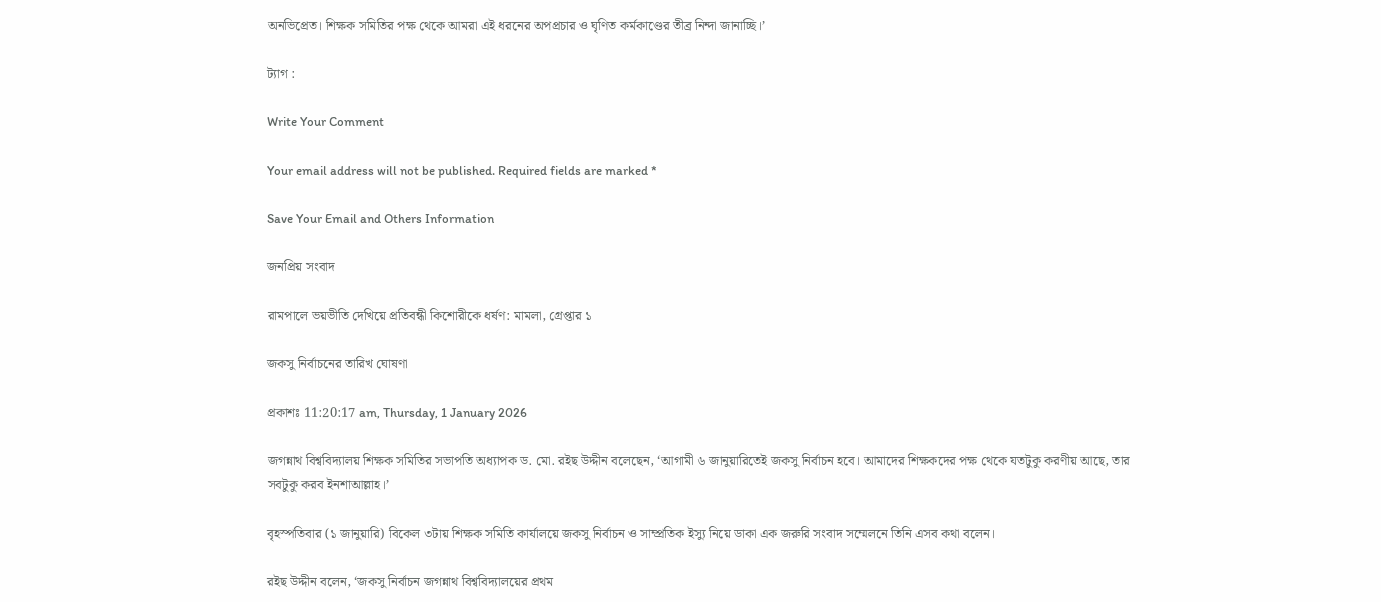অনভিপ্রেত। শিক্ষক সমিতির পক্ষ থেকে আমরা এই ধরনের অপপ্রচার ও ঘৃণিত কর্মকাণ্ডের তীব্র নিন্দা জানাচ্ছি।’

ট্যাগ :

Write Your Comment

Your email address will not be published. Required fields are marked *

Save Your Email and Others Information

জনপ্রিয় সংবাদ

রামপালে ভয়ভীতি দেখিয়ে প্রতিবন্ধী কিশোরীকে ধর্ষণ: মামলা, গ্রেপ্তার ১

জকসু নির্বাচনের তারিখ ঘোষণা

প্রকাশঃ 11:20:17 am, Thursday, 1 January 2026

জগন্নাথ বিশ্ববিদ্যালয় শিক্ষক সমিতির সভাপতি অধ্যাপক ড. মো. রইছ উদ্দীন বলেছেন, ‘আগামী ৬ জানুয়ারিতেই জকসু নির্বাচন হবে। আমাদের শিক্ষকদের পক্ষ থেকে যতটুকু করণীয় আছে, তার সবটুকু করব ইনশাআল্লাহ।’

বৃহস্পতিবার (১ জানুয়ারি) বিকেল ৩টায় শিক্ষক সমিতি কার্যালয়ে জকসু নির্বাচন ও সাম্প্রতিক ইস্যু নিয়ে ডাকা এক জরুরি সংবাদ সম্মেলনে তিনি এসব কথা বলেন।

রইছ উদ্দীন বলেন, ‘জকসু নির্বাচন জগন্নাথ বিশ্ববিদ্যালয়ের প্রথম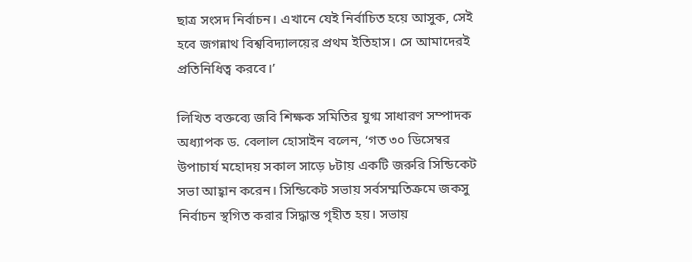ছাত্র সংসদ নির্বাচন। এখানে যেই নির্বাচিত হয়ে আসুক, সেই হবে জগন্নাথ বিশ্ববিদ্যালয়ের প্রথম ইতিহাস। সে আমাদেরই প্রতিনিধিত্ব করবে।’

লিখিত বক্তব্যে জবি শিক্ষক সমিতির যুগ্ম সাধারণ সম্পাদক অধ্যাপক ড. বেলাল হোসাইন বলেন, ‘গত ৩০ ডিসেম্বর উপাচার্য মহোদয় সকাল সাড়ে ৮টায় একটি জরুরি সিন্ডিকেট সভা আহ্বান করেন। সিন্ডিকেট সভায় সর্বসম্মতিক্রমে জকসু নির্বাচন স্থগিত করার সিদ্ধান্ত গৃহীত হয়। সভায়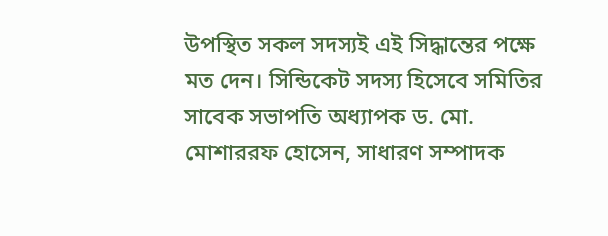উপস্থিত সকল সদস্যই এই সিদ্ধান্তের পক্ষে মত দেন। সিন্ডিকেট সদস্য হিসেবে সমিতির সাবেক সভাপতি অধ্যাপক ড. মো. মোশাররফ হোসেন, সাধারণ সম্পাদক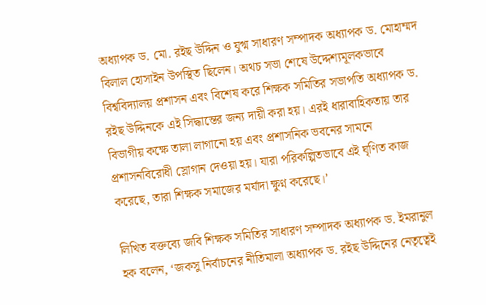অধ্যাপক ড. মো. রইছ উদ্দিন ও যুগ্ম সাধারণ সম্পাদক অধ্যাপক ড. মোহাম্মদ বিলাল হোসাইন উপস্থিত ছিলেন। অথচ সভা শেষে উদ্দেশ্যমূলকভাবে বিশ্ববিদ্যালয় প্রশাসন এবং বিশেষ করে শিক্ষক সমিতির সভাপতি অধ্যাপক ড. রইছ উদ্দিনকে এই সিদ্ধান্তের জন্য দায়ী করা হয়। এরই ধারাবাহিকতায় তার বিভাগীয় কক্ষে তালা লাগানো হয় এবং প্রশাসনিক ভবনের সামনে প্রশাসনবিরোধী স্লোগান দেওয়া হয়। যারা পরিকল্পিতভাবে এই ঘৃণিত কাজ করেছে, তারা শিক্ষক সমাজের মর্যাদা ক্ষুণ্ন করেছে।’

লিখিত বক্তব্যে জবি শিক্ষক সমিতির সাধারণ সম্পাদক অধ্যাপক ড. ইমরানুল হক বলেন, ‘জকসু নির্বাচনের নীতিমালা অধ্যাপক ড. রইছ উদ্দিনের নেতৃত্বেই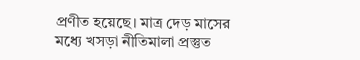প্রণীত হয়েছে। মাত্র দেড় মাসের মধ্যে খসড়া নীতিমালা প্রস্তুত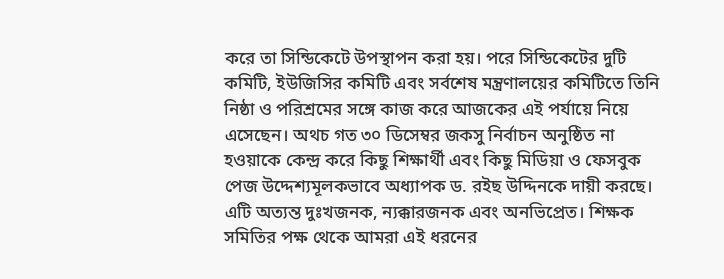করে তা সিন্ডিকেটে উপস্থাপন করা হয়। পরে সিন্ডিকেটের দুটি কমিটি, ইউজিসির কমিটি এবং সর্বশেষ মন্ত্রণালয়ের কমিটিতে তিনি নিষ্ঠা ও পরিশ্রমের সঙ্গে কাজ করে আজকের এই পর্যায়ে নিয়ে এসেছেন। অথচ গত ৩০ ডিসেম্বর জকসু নির্বাচন অনুষ্ঠিত না হওয়াকে কেন্দ্র করে কিছু শিক্ষার্থী এবং কিছু মিডিয়া ও ফেসবুক পেজ উদ্দেশ্যমূলকভাবে অধ্যাপক ড. রইছ উদ্দিনকে দায়ী করছে। এটি অত্যন্ত দুঃখজনক, ন্যক্কারজনক এবং অনভিপ্রেত। শিক্ষক সমিতির পক্ষ থেকে আমরা এই ধরনের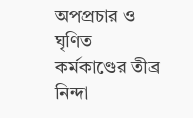অপপ্রচার ও ঘৃণিত কর্মকাণ্ডের তীব্র নিন্দা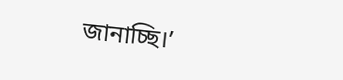জানাচ্ছি।’